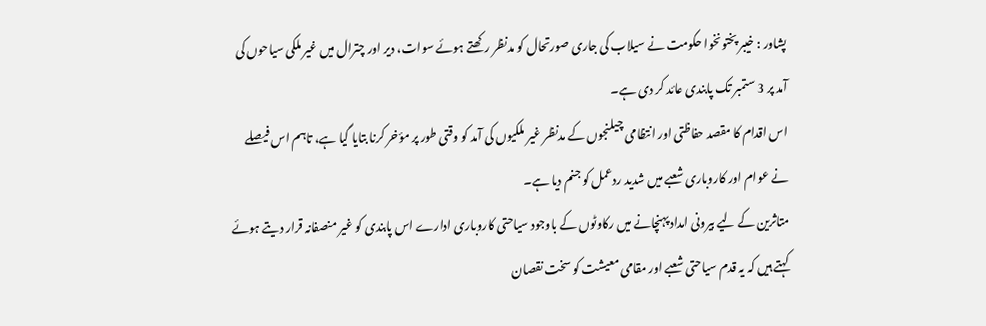پشاور : خیبر پختونخوا حکومت نے سیلاب کی جاری صورتحال کو مدنظر رکھتے ہوئے سوات، دیر اور چترال میں غیر ملکی سیاحوں کی آمد پر 3 ستمبر تک پابندی عائد کر دی ہے۔
اس اقدام کا مقصد حفاظتی اور انتظامی چیلنجوں کے مدنظر غیر ملکیوں کی آمد کو وقتی طور پر مؤخر کرنا بتایا گیا ہے، تاہم اس فیصلے نے عوام اور کاروباری شعبے میں شدید ردعمل کو جنم دیا ہے۔
متاثرین کے لیے بیرونی امداد پہنچانے میں رکاوٹوں کے باوجود سیاحتی کاروباری ادارے اس پابندی کو غیر منصفانہ قرار دیتے ہوئے کہتے ہیں کہ یہ قدم سیاحتی شعبے اور مقامی معیشت کو سخت نقصان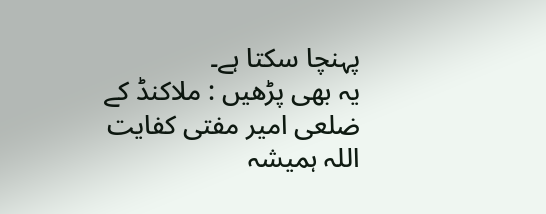پہنچا سکتا ہے۔
یہ بھی پڑھیں : ملاکنڈ کے ضلعی امیر مفتی کفایت اللہ ہمیشہ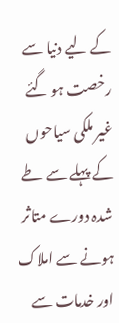کے لیے دنیا سے رخصت ہو گئے
غیر ملکی سیاحوں کے پہلے سے طے شدہ دورے متاثر ہونے سے املاک اور خدمات سے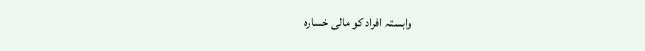وابستہ افراد کو مالی خسارہ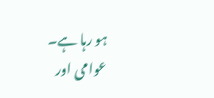ہو رہا ہے۔
عوامی اور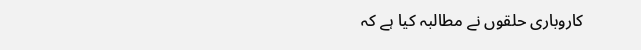کاروباری حلقوں نے مطالبہ کیا ہے کہ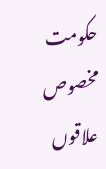حکومت مخصوص علاقوں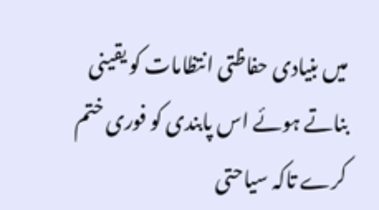میں بنیادی حفاظتی انتظامات کو یقینی بناتے ہوئے اس پابندی کو فوری ختم کرے تاکہ سیاحتی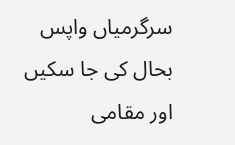سرگرمیاں واپس بحال کی جا سکیں اور مقامی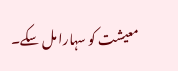معیشت کو سہارا مل سکے۔